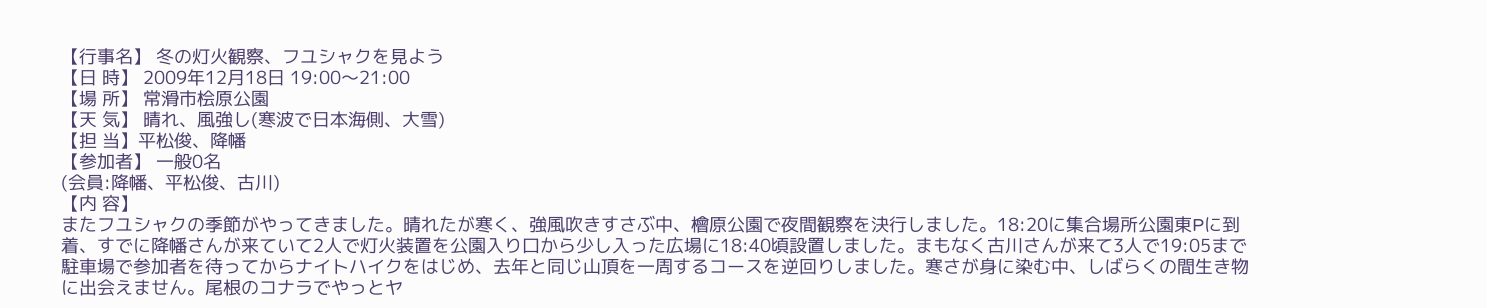【行事名】 冬の灯火観察、フユシャクを見よう
【日 時】 2009年12月18日 19:00〜21:00
【場 所】 常滑市桧原公園
【天 気】 晴れ、風強し(寒波で日本海側、大雪)
【担 当】平松俊、降幡
【参加者】 一般0名
(会員:降幡、平松俊、古川)
【内 容】
またフユシャクの季節がやってきました。晴れたが寒く、強風吹きすさぶ中、檜原公園で夜間観察を決行しました。18:20に集合場所公園東Pに到着、すでに降幡さんが来ていて2人で灯火装置を公園入り口から少し入った広場に18:40頃設置しました。まもなく古川さんが来て3人で19:05まで駐車場で参加者を待ってからナイトハイクをはじめ、去年と同じ山頂を一周するコースを逆回りしました。寒さが身に染む中、しばらくの間生き物に出会えません。尾根のコナラでやっとヤ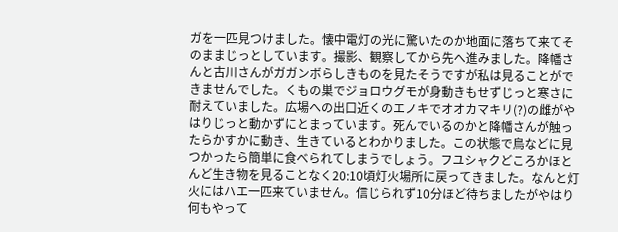ガを一匹見つけました。懐中電灯の光に驚いたのか地面に落ちて来てそのままじっとしています。撮影、観察してから先へ進みました。降幡さんと古川さんがガガンボらしきものを見たそうですが私は見ることができませんでした。くもの巣でジョロウグモが身動きもせずじっと寒さに耐えていました。広場への出口近くのエノキでオオカマキリ(?)の雌がやはりじっと動かずにとまっています。死んでいるのかと降幡さんが触ったらかすかに動き、生きているとわかりました。この状態で鳥などに見つかったら簡単に食べられてしまうでしょう。フユシャクどころかほとんど生き物を見ることなく20:10頃灯火場所に戻ってきました。なんと灯火にはハエ一匹来ていません。信じられず10分ほど待ちましたがやはり何もやって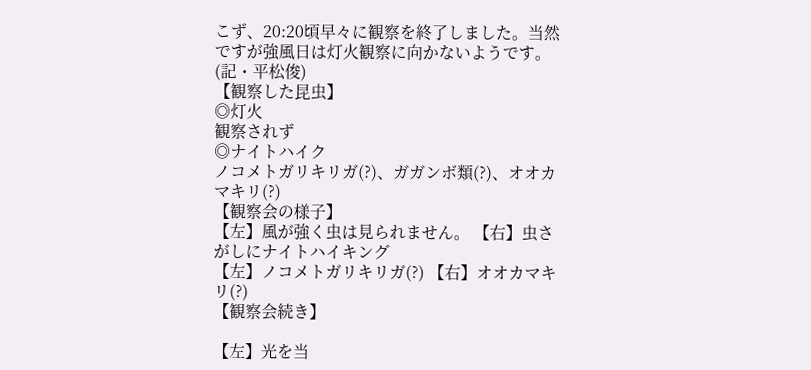こず、20:20頃早々に観察を終了しました。当然ですが強風日は灯火観察に向かないようです。(記・平松俊)
【観察した昆虫】
◎灯火
観察されず
◎ナイトハイク
ノコメトガリキリガ(?)、ガガンボ類(?)、オオカマキリ(?)
【観察会の様子】
【左】風が強く虫は見られません。 【右】虫さがしにナイトハイキング
【左】ノコメトガリキリガ(?) 【右】オオカマキリ(?)
【観察会続き】

【左】光を当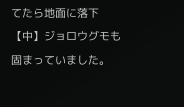てたら地面に落下
【中】ジョロウグモも固まっていました。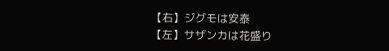【右】ジグモは安泰
【左】サザンカは花盛り